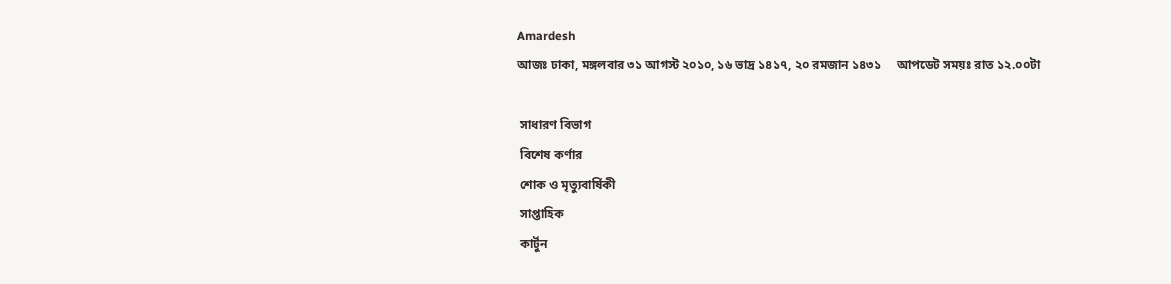Amardesh
আজঃ ঢাকা, মঙ্গলবার ৩১ আগস্ট ২০১০, ১৬ ভাদ্র ১৪১৭, ২০ রমজান ১৪৩১     আপডেট সময়ঃ রাত ১২.০০টা

 সাধারণ বিভাগ
 বিশেষ কর্ণার
 শোক ও মৃত্যুবার্ষিকী
 সাপ্তাহিক
 কার্টুন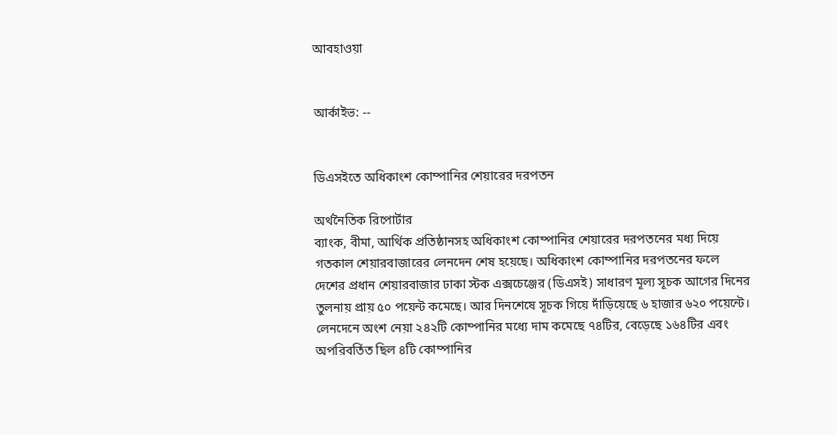আবহাওয়া


আর্কাইভ: --


ডিএসইতে অধিকাংশ কোম্পানির শেয়ারের দরপতন

অর্থনৈতিক রিপোর্টার
ব্যাংক, বীমা, আর্থিক প্রতিষ্ঠানসহ অধিকাংশ কোম্পানির শেয়ারের দরপতনের মধ্য দিয়ে গতকাল শেয়ারবাজারের লেনদেন শেষ হয়েছে। অধিকাংশ কোম্পানির দরপতনের ফলে দেশের প্রধান শেয়ারবাজার ঢাকা স্টক এক্সচেঞ্জের (ডিএসই) সাধারণ মূল্য সূচক আগের দিনের তুলনায় প্রায় ৫০ পয়েন্ট কমেছে। আর দিনশেষে সূচক গিয়ে দাঁড়িয়েছে ৬ হাজার ৬২০ পয়েন্টে। লেনদেনে অংশ নেয়া ২৪২টি কোম্পানির মধ্যে দাম কমেছে ৭৪টির, বেড়েছে ১৬৪টির এবং অপরিবর্তিত ছিল ৪টি কোম্পানির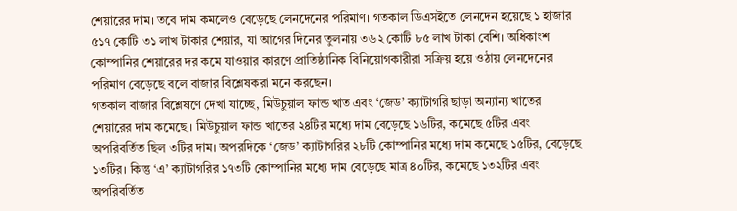শেয়ারের দাম। তবে দাম কমলেও বেড়েছে লেনদেনের পরিমাণ। গতকাল ডিএসইতে লেনদেন হয়েছে ১ হাজার ৫১৭ কোটি ৩১ লাখ টাকার শেয়ার, যা আগের দিনের তুলনায় ৩৬২ কোটি ৮৫ লাখ টাকা বেশি। অধিকাংশ কোম্পানির শেয়ারের দর কমে যাওয়ার কারণে প্রাতিষ্ঠানিক বিনিয়োগকারীরা সক্রিয় হয়ে ওঠায় লেনদেনের পরিমাণ বেড়েছে বলে বাজার বিশ্লেষকরা মনে করছেন।
গতকাল বাজার বিশ্লেষণে দেখা যাচ্ছে, মিউচুয়াল ফান্ড খাত এবং ‘জেড’ ক্যাটাগরি ছাড়া অন্যান্য খাতের শেয়ারের দাম কমেছে। মিউচুয়াল ফান্ড খাতের ২৪টির মধ্যে দাম বেড়েছে ১৬টির, কমেছে ৫টির এবং অপরিবর্তিত ছিল ৩টির দাম। অপরদিকে ‘জেড’ ক্যাটাগরির ২৮টি কোম্পানির মধ্যে দাম কমেছে ১৫টির, বেড়েছে ১৩টির। কিন্তু ‘এ’ ক্যাটাগরির ১৭৩টি কোম্পানির মধ্যে দাম বেড়েছে মাত্র ৪০টির, কমেছে ১৩২টির এবং অপরিবর্তিত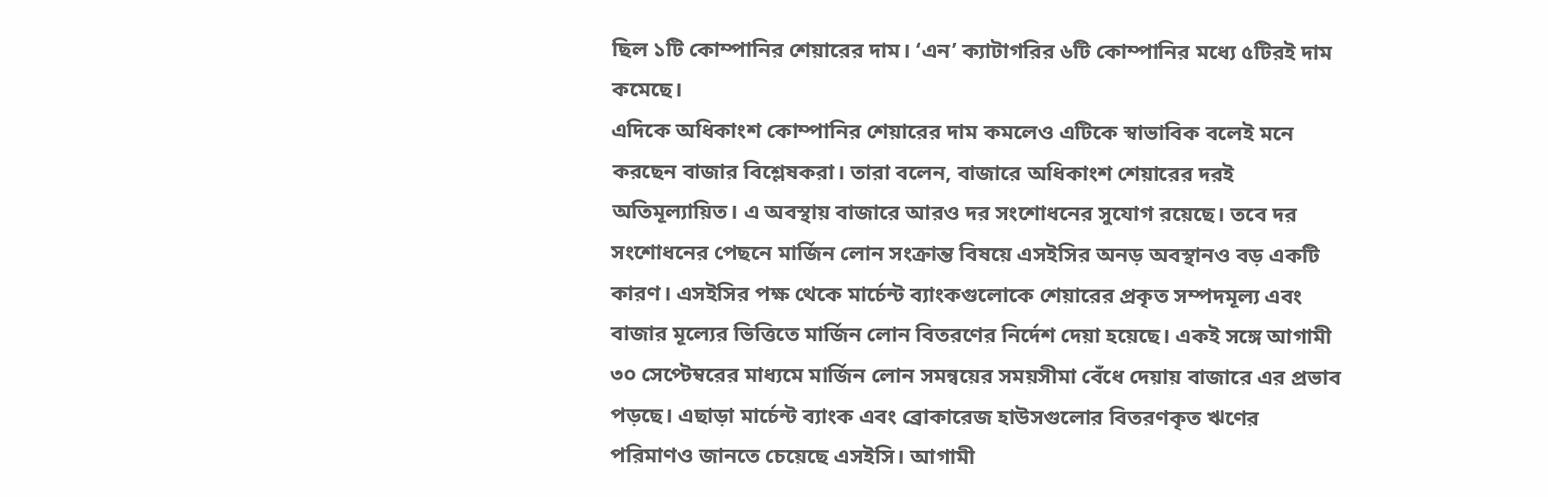ছিল ১টি কোম্পানির শেয়ারের দাম। ‘এন’ ক্যাটাগরির ৬টি কোম্পানির মধ্যে ৫টিরই দাম কমেছে।
এদিকে অধিকাংশ কোম্পানির শেয়ারের দাম কমলেও এটিকে স্বাভাবিক বলেই মনে করছেন বাজার বিশ্লেষকরা। তারা বলেন, বাজারে অধিকাংশ শেয়ারের দরই অতিমূল্যায়িত। এ অবস্থায় বাজারে আরও দর সংশোধনের সুযোগ রয়েছে। তবে দর সংশোধনের পেছনে মার্জিন লোন সংক্রান্ত বিষয়ে এসইসির অনড় অবস্থানও বড় একটি কারণ। এসইসির পক্ষ থেকে মার্চেন্ট ব্যাংকগুলোকে শেয়ারের প্রকৃত সম্পদমূল্য এবং বাজার মূল্যের ভিত্তিতে মার্জিন লোন বিতরণের নির্দেশ দেয়া হয়েছে। একই সঙ্গে আগামী ৩০ সেপ্টেম্বরের মাধ্যমে মার্জিন লোন সমন্বয়ের সময়সীমা বেঁধে দেয়ায় বাজারে এর প্রভাব পড়ছে। এছাড়া মার্চেন্ট ব্যাংক এবং ব্রোকারেজ হাউসগুলোর বিতরণকৃত ঋণের পরিমাণও জানতে চেয়েছে এসইসি। আগামী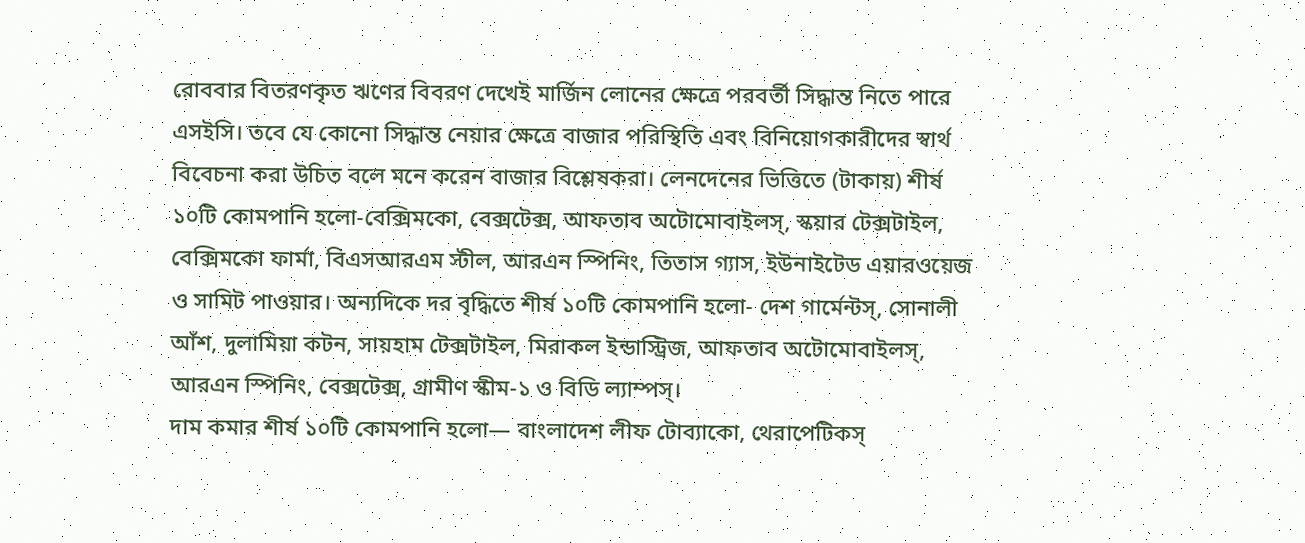রোববার বিতরণকৃত ঋণের বিবরণ দেখেই মার্জিন লোনের ক্ষেত্রে পরবর্তী সিদ্ধান্ত নিতে পারে এসইসি। তবে যে কোনো সিদ্ধান্ত নেয়ার ক্ষেত্রে বাজার পরিস্থিতি এবং বিনিয়োগকারীদের স্বার্থ বিবেচনা করা উচিত বলে মনে করেন বাজার বিশ্লেষকরা। লেনদেনের ভিত্তিতে (টাকায়) শীর্ষ ১০টি কোমপানি হলো-বেক্সিমকো, বেক্সটেক্স, আফতাব অটোমোবাইলস্, স্কয়ার টেক্সটাইল, বেক্সিমকো ফার্মা, বিএসআরএম স্টীল, আরএন স্পিনিং, তিতাস গ্যাস, ইউনাইটেড এয়ারওয়েজ ও সামিট পাওয়ার। অন্যদিকে দর বৃদ্ধিতে শীর্ষ ১০টি কোমপানি হলো- দেশ গার্মেন্টস্, সোনালী আঁশ, দুলামিয়া কটন, সায়হাম টেক্সটাইল, মিরাকল ইন্ডাস্ট্রিজ, আফতাব অটোমোবাইলস্, আরএন স্পিনিং, বেক্সটেক্স, গ্রামীণ স্কীম-১ ও বিডি ল্যাম্পস্।
দাম কমার শীর্ষ ১০টি কোমপানি হলো— বাংলাদেশ লীফ টোব্যাকো, থেরাপেটিকস্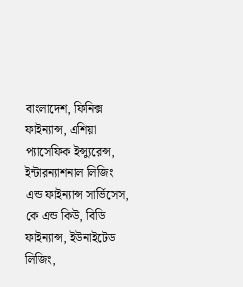বাংলাদেশ, ফিনিক্স ফাইন্যান্স, এশিয়া প্যাসেফিক ইন্স্যুরেন্স, ইন্টারন্যাশনাল লিজিং এন্ড ফাইন্যান্স সার্ভিসেস, কে এন্ড কিউ, বিডি ফাইন্যান্স, ইউনাইটেড লিজিং,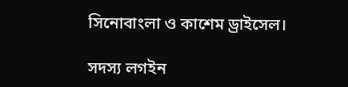সিনোবাংলা ও কাশেম ড্রাইসেল।

সদস্য লগইন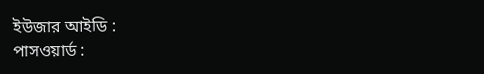ইউজার আইডি :
পাসওয়ার্ড :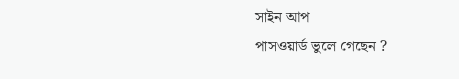সাইন আপ
পাসওয়ার্ড ভুলে গেছেন ?